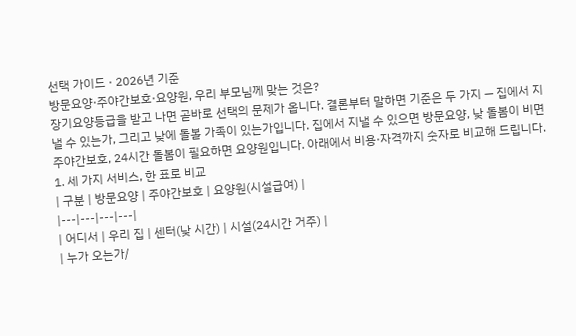선택 가이드 · 2026년 기준
방문요양·주야간보호·요양원, 우리 부모님께 맞는 것은?
장기요양등급을 받고 나면 곧바로 선택의 문제가 옵니다. 결론부터 말하면 기준은 두 가지 — 집에서 지낼 수 있는가, 그리고 낮에 돌볼 가족이 있는가입니다. 집에서 지낼 수 있으면 방문요양, 낮 돌봄이 비면 주야간보호, 24시간 돌봄이 필요하면 요양원입니다. 아래에서 비용·자격까지 숫자로 비교해 드립니다.
1. 세 가지 서비스, 한 표로 비교
| 구분 | 방문요양 | 주야간보호 | 요양원(시설급여) |
|---|---|---|---|
| 어디서 | 우리 집 | 센터(낮 시간) | 시설(24시간 거주) |
| 누가 오는가/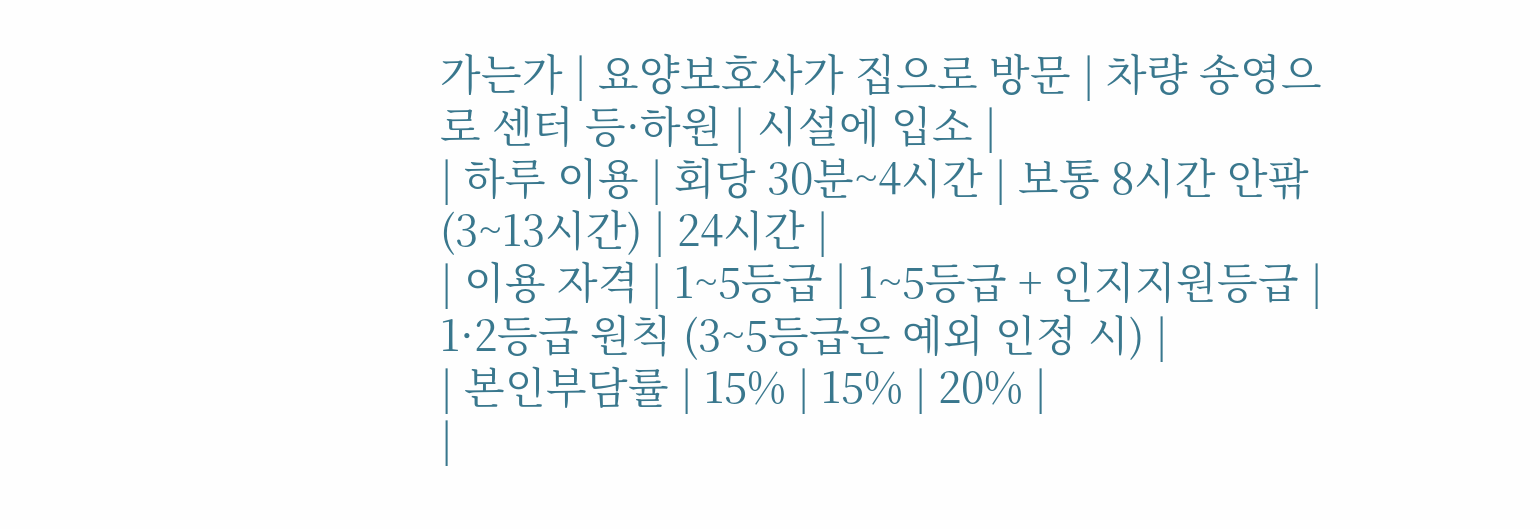가는가 | 요양보호사가 집으로 방문 | 차량 송영으로 센터 등·하원 | 시설에 입소 |
| 하루 이용 | 회당 30분~4시간 | 보통 8시간 안팎(3~13시간) | 24시간 |
| 이용 자격 | 1~5등급 | 1~5등급 + 인지지원등급 | 1·2등급 원칙 (3~5등급은 예외 인정 시) |
| 본인부담률 | 15% | 15% | 20% |
|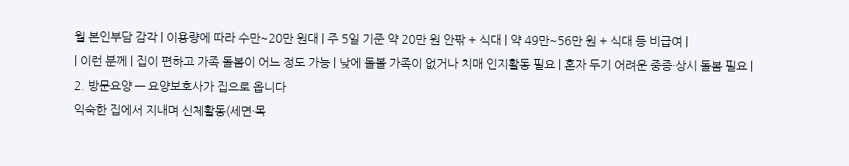월 본인부담 감각 | 이용량에 따라 수만~20만 원대 | 주 5일 기준 약 20만 원 안팎 + 식대 | 약 49만~56만 원 + 식대 등 비급여 |
| 이런 분께 | 집이 편하고 가족 돌봄이 어느 정도 가능 | 낮에 돌볼 가족이 없거나 치매 인지활동 필요 | 혼자 두기 어려운 중증·상시 돌봄 필요 |
2. 방문요양 — 요양보호사가 집으로 옵니다
익숙한 집에서 지내며 신체활동(세면·목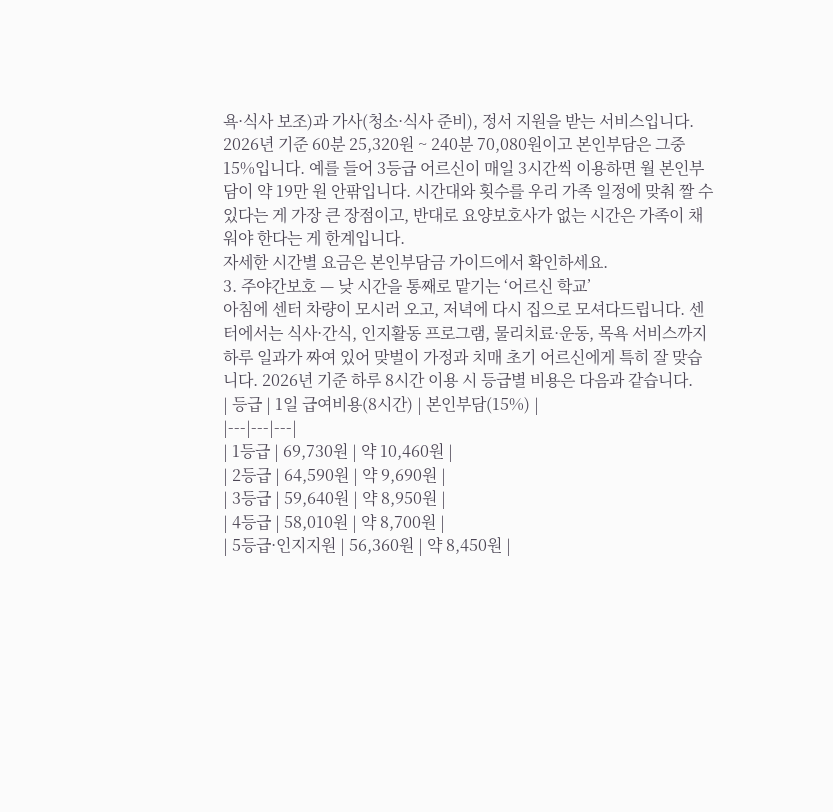욕·식사 보조)과 가사(청소·식사 준비), 정서 지원을 받는 서비스입니다. 2026년 기준 60분 25,320원 ~ 240분 70,080원이고 본인부담은 그중 15%입니다. 예를 들어 3등급 어르신이 매일 3시간씩 이용하면 월 본인부담이 약 19만 원 안팎입니다. 시간대와 횟수를 우리 가족 일정에 맞춰 짤 수 있다는 게 가장 큰 장점이고, 반대로 요양보호사가 없는 시간은 가족이 채워야 한다는 게 한계입니다.
자세한 시간별 요금은 본인부담금 가이드에서 확인하세요.
3. 주야간보호 — 낮 시간을 통째로 맡기는 ‘어르신 학교’
아침에 센터 차량이 모시러 오고, 저녁에 다시 집으로 모셔다드립니다. 센터에서는 식사·간식, 인지활동 프로그램, 물리치료·운동, 목욕 서비스까지 하루 일과가 짜여 있어 맞벌이 가정과 치매 초기 어르신에게 특히 잘 맞습니다. 2026년 기준 하루 8시간 이용 시 등급별 비용은 다음과 같습니다.
| 등급 | 1일 급여비용(8시간) | 본인부담(15%) |
|---|---|---|
| 1등급 | 69,730원 | 약 10,460원 |
| 2등급 | 64,590원 | 약 9,690원 |
| 3등급 | 59,640원 | 약 8,950원 |
| 4등급 | 58,010원 | 약 8,700원 |
| 5등급·인지지원 | 56,360원 | 약 8,450원 |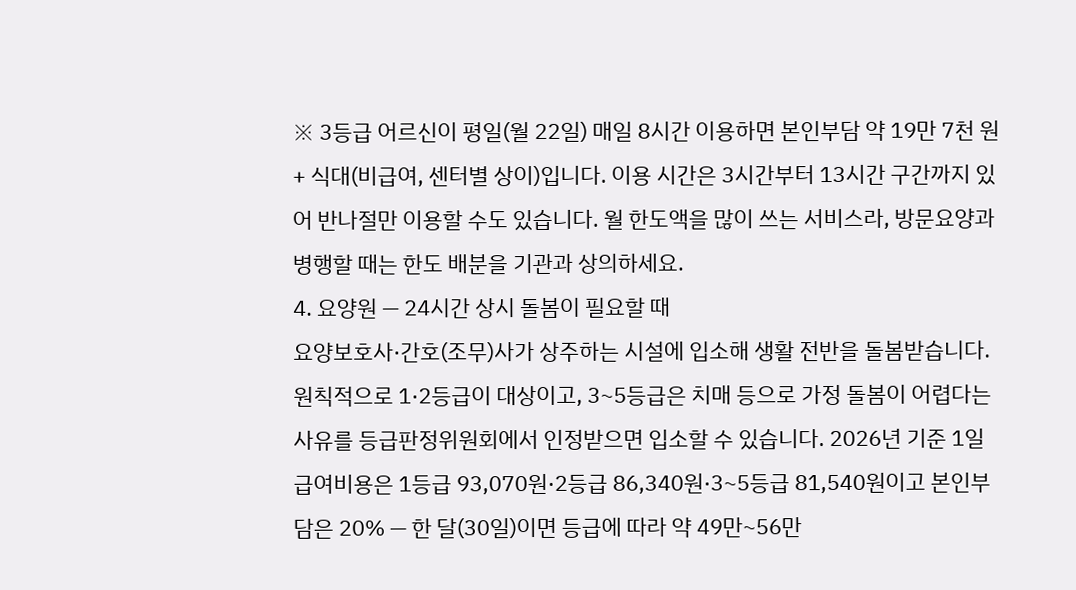※ 3등급 어르신이 평일(월 22일) 매일 8시간 이용하면 본인부담 약 19만 7천 원 + 식대(비급여, 센터별 상이)입니다. 이용 시간은 3시간부터 13시간 구간까지 있어 반나절만 이용할 수도 있습니다. 월 한도액을 많이 쓰는 서비스라, 방문요양과 병행할 때는 한도 배분을 기관과 상의하세요.
4. 요양원 — 24시간 상시 돌봄이 필요할 때
요양보호사·간호(조무)사가 상주하는 시설에 입소해 생활 전반을 돌봄받습니다. 원칙적으로 1·2등급이 대상이고, 3~5등급은 치매 등으로 가정 돌봄이 어렵다는 사유를 등급판정위원회에서 인정받으면 입소할 수 있습니다. 2026년 기준 1일 급여비용은 1등급 93,070원·2등급 86,340원·3~5등급 81,540원이고 본인부담은 20% — 한 달(30일)이면 등급에 따라 약 49만~56만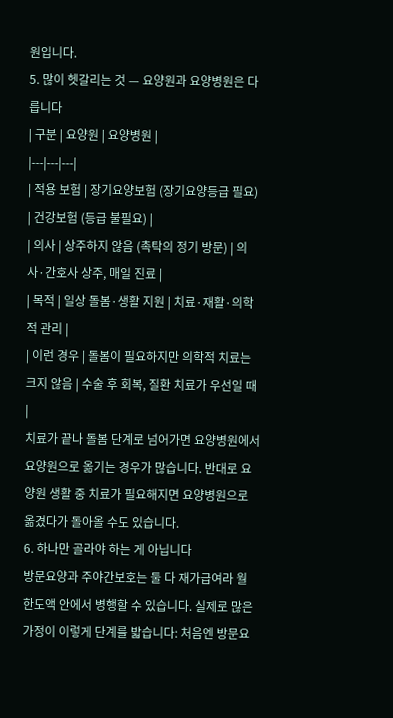원입니다.
5. 많이 헷갈리는 것 — 요양원과 요양병원은 다릅니다
| 구분 | 요양원 | 요양병원 |
|---|---|---|
| 적용 보험 | 장기요양보험 (장기요양등급 필요) | 건강보험 (등급 불필요) |
| 의사 | 상주하지 않음 (촉탁의 정기 방문) | 의사·간호사 상주, 매일 진료 |
| 목적 | 일상 돌봄·생활 지원 | 치료·재활·의학적 관리 |
| 이런 경우 | 돌봄이 필요하지만 의학적 치료는 크지 않음 | 수술 후 회복, 질환 치료가 우선일 때 |
치료가 끝나 돌봄 단계로 넘어가면 요양병원에서 요양원으로 옮기는 경우가 많습니다. 반대로 요양원 생활 중 치료가 필요해지면 요양병원으로 옮겼다가 돌아올 수도 있습니다.
6. 하나만 골라야 하는 게 아닙니다
방문요양과 주야간보호는 둘 다 재가급여라 월 한도액 안에서 병행할 수 있습니다. 실제로 많은 가정이 이렇게 단계를 밟습니다: 처음엔 방문요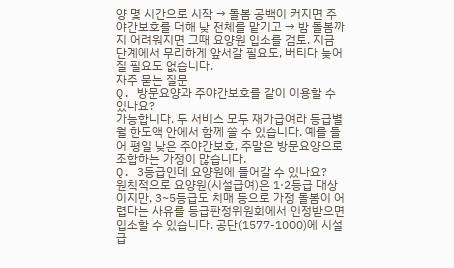양 몇 시간으로 시작 → 돌봄 공백이 커지면 주야간보호를 더해 낮 전체를 맡기고 → 밤 돌봄까지 어려워지면 그때 요양원 입소를 검토. 지금 단계에서 무리하게 앞서갈 필요도, 버티다 늦어질 필요도 없습니다.
자주 묻는 질문
Q. 방문요양과 주야간보호를 같이 이용할 수 있나요?
가능합니다. 두 서비스 모두 재가급여라 등급별 월 한도액 안에서 함께 쓸 수 있습니다. 예를 들어 평일 낮은 주야간보호, 주말은 방문요양으로 조합하는 가정이 많습니다.
Q. 3등급인데 요양원에 들어갈 수 있나요?
원칙적으로 요양원(시설급여)은 1·2등급 대상이지만, 3~5등급도 치매 등으로 가정 돌봄이 어렵다는 사유를 등급판정위원회에서 인정받으면 입소할 수 있습니다. 공단(1577-1000)에 시설급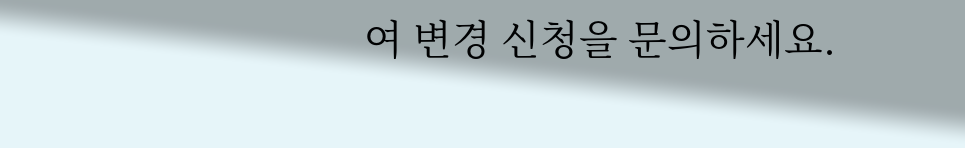여 변경 신청을 문의하세요.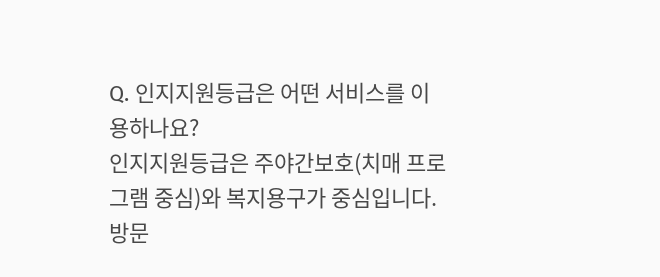Q. 인지지원등급은 어떤 서비스를 이용하나요?
인지지원등급은 주야간보호(치매 프로그램 중심)와 복지용구가 중심입니다. 방문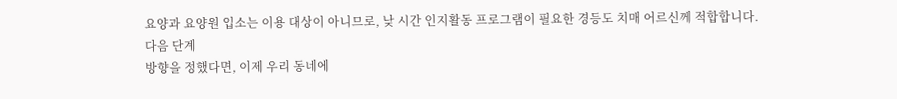요양과 요양원 입소는 이용 대상이 아니므로, 낮 시간 인지활동 프로그램이 필요한 경등도 치매 어르신께 적합합니다.
다음 단계
방향을 정했다면, 이제 우리 동네에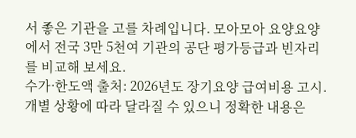서 좋은 기관을 고를 차례입니다. 모아모아 요양요양에서 전국 3만 5천여 기관의 공단 평가등급과 빈자리를 비교해 보세요.
수가·한도액 출처: 2026년도 장기요양 급여비용 고시. 개별 상황에 따라 달라질 수 있으니 정확한 내용은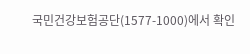국민건강보험공단(1577-1000)에서 확인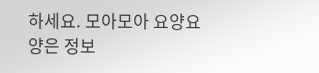하세요. 모아모아 요양요양은 정보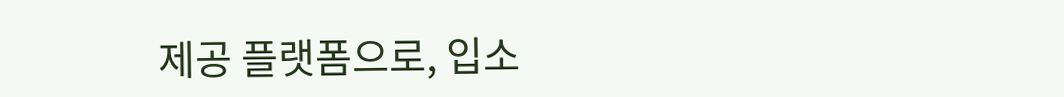제공 플랫폼으로, 입소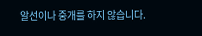알선이나 중개를 하지 않습니다.